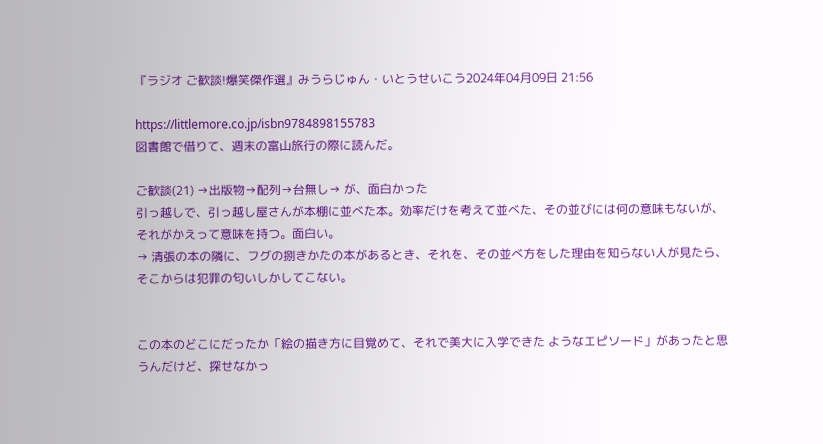『ラジオ ご歓談!爆笑傑作選』みうらじゅん・いとうせいこう2024年04月09日 21:56

https://littlemore.co.jp/isbn9784898155783
図書館で借りて、週末の富山旅行の際に読んだ。

ご歓談(21) →出版物→配列→台無し→ が、面白かった
引っ越しで、引っ越し屋さんが本棚に並べた本。効率だけを考えて並べた、その並びには何の意味もないが、それがかえって意味を持つ。面白い。
→ 清張の本の隣に、フグの捌きかたの本があるとき、それを、その並べ方をした理由を知らない人が見たら、そこからは犯罪の匂いしかしてこない。


この本のどこにだったか「絵の描き方に目覚めて、それで美大に入学できた ようなエピソード」があったと思うんだけど、探せなかっ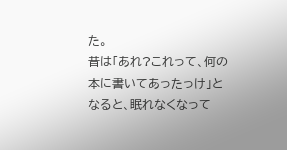た。
昔は「あれ?これって、何の本に書いてあったっけ」となると、眠れなくなって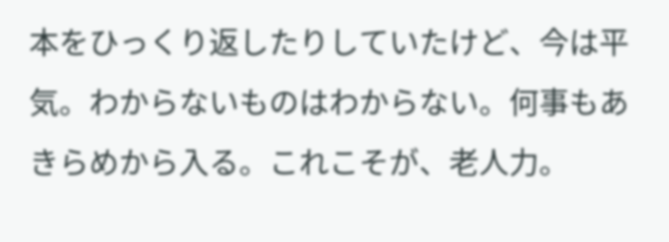本をひっくり返したりしていたけど、今は平気。わからないものはわからない。何事もあきらめから入る。これこそが、老人力。